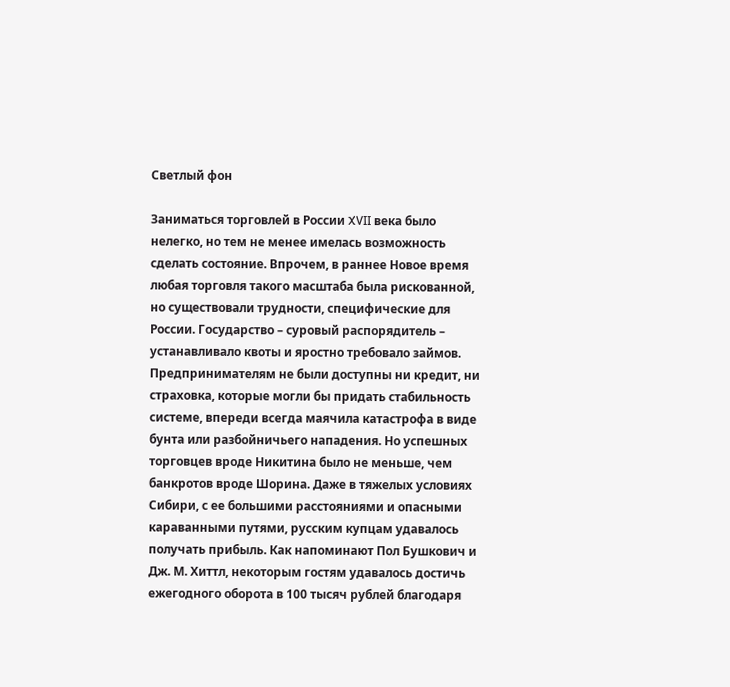Светлый фон

Заниматься торговлей в России XVII века было нелегко, но тем не менее имелась возможность сделать состояние. Впрочем, в раннее Новое время любая торговля такого масштаба была рискованной, но существовали трудности, специфические для России. Государство – суровый распорядитель – устанавливало квоты и яростно требовало займов. Предпринимателям не были доступны ни кредит, ни страховка, которые могли бы придать стабильность системе, впереди всегда маячила катастрофа в виде бунта или разбойничьего нападения. Но успешных торговцев вроде Никитина было не меньше, чем банкротов вроде Шорина. Даже в тяжелых условиях Сибири, с ее большими расстояниями и опасными караванными путями, русским купцам удавалось получать прибыль. Как напоминают Пол Бушкович и Дж. М. Хиттл, некоторым гостям удавалось достичь ежегодного оборота в 100 тысяч рублей благодаря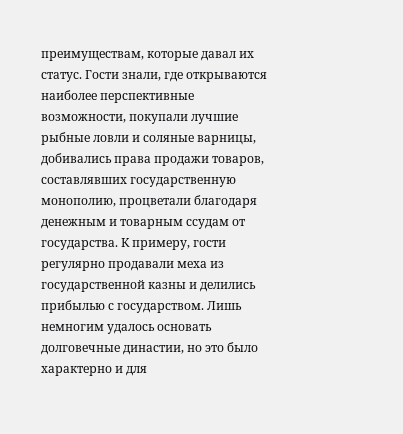преимуществам, которые давал их статус. Гости знали, где открываются наиболее перспективные возможности, покупали лучшие рыбные ловли и соляные варницы, добивались права продажи товаров, составлявших государственную монополию, процветали благодаря денежным и товарным ссудам от государства. К примеру, гости регулярно продавали меха из государственной казны и делились прибылью с государством. Лишь немногим удалось основать долговечные династии, но это было характерно и для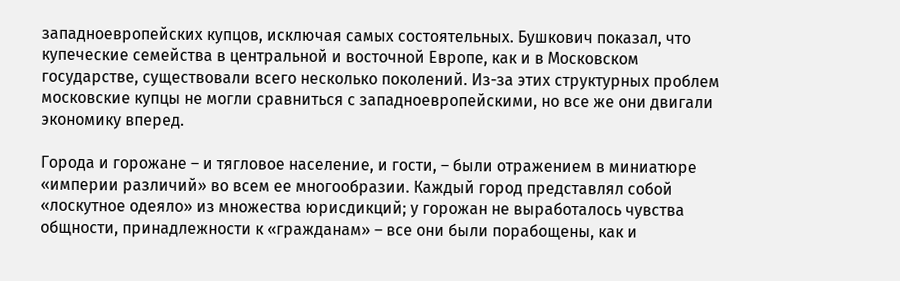западноевропейских купцов, исключая самых состоятельных. Бушкович показал, что купеческие семейства в центральной и восточной Европе, как и в Московском государстве, существовали всего несколько поколений. Из-за этих структурных проблем московские купцы не могли сравниться с западноевропейскими, но все же они двигали экономику вперед.

Города и горожане – и тягловое население, и гости, – были отражением в миниатюре «империи различий» во всем ее многообразии. Каждый город представлял собой «лоскутное одеяло» из множества юрисдикций; у горожан не выработалось чувства общности, принадлежности к «гражданам» – все они были порабощены, как и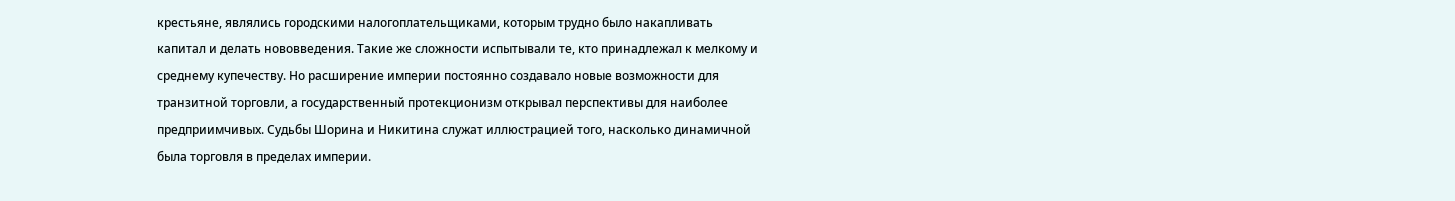крестьяне, являлись городскими налогоплательщиками, которым трудно было накапливать капитал и делать нововведения. Такие же сложности испытывали те, кто принадлежал к мелкому и среднему купечеству. Но расширение империи постоянно создавало новые возможности для транзитной торговли, а государственный протекционизм открывал перспективы для наиболее предприимчивых. Судьбы Шорина и Никитина служат иллюстрацией того, насколько динамичной была торговля в пределах империи.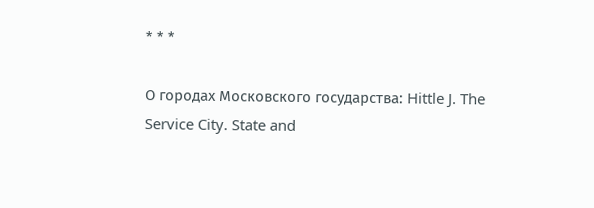* * *

О городах Московского государства: Hittle J. The Service City. State and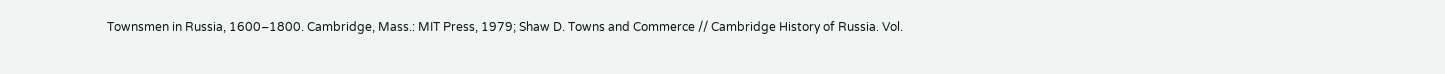Townsmen in Russia, 1600–1800. Cambridge, Mass.: MIT Press, 1979; Shaw D. Towns and Commerce // Cambridge History of Russia. Vol.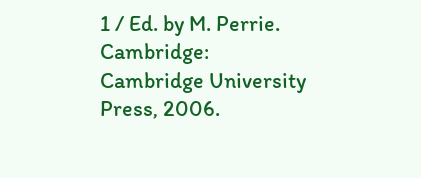1 / Ed. by M. Perrie. Cambridge: Cambridge University Press, 2006.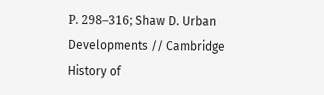Р. 298–316; Shaw D. Urban Developments // Cambridge History of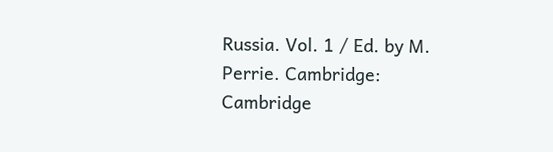Russia. Vol. 1 / Ed. by M. Perrie. Cambridge: Cambridge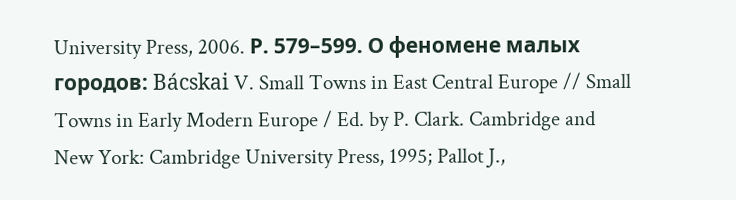University Press, 2006. Р. 579–599. О феномене малых городов: Bácskai V. Small Towns in East Central Europe // Small Towns in Early Modern Europe / Ed. by P. Clark. Cambridge and New York: Cambridge University Press, 1995; Pallot J.,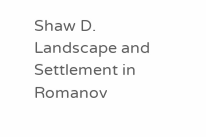Shaw D. Landscape and Settlement in Romanov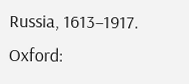Russia, 1613–1917. Oxford: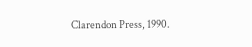Clarendon Press, 1990.